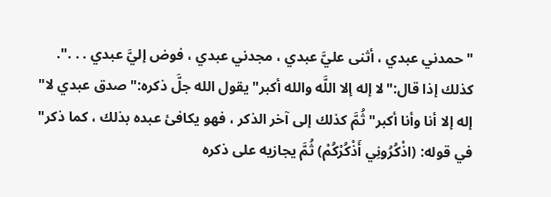"حمدني عبدي ، أثنى عليَّ عبدي ، مجدني عبدي ، فوض إليَّ عبدي . . .".
كذلك إذا قال:"لا إله إلا اللَّه والله أكبر"يقول الله جلَّ ذكره:"صدق عبدي لا"
إله إلا أنا وأنا أكبر"ثُمَّ كذلك إلى آخر الذكر ، فهو يكافئ عبده بذلك ، كما ذكر"
في قوله: (اذْكُرُونِي أَذْكُرْكُمْ) ثُمَّ يجازيه على ذكره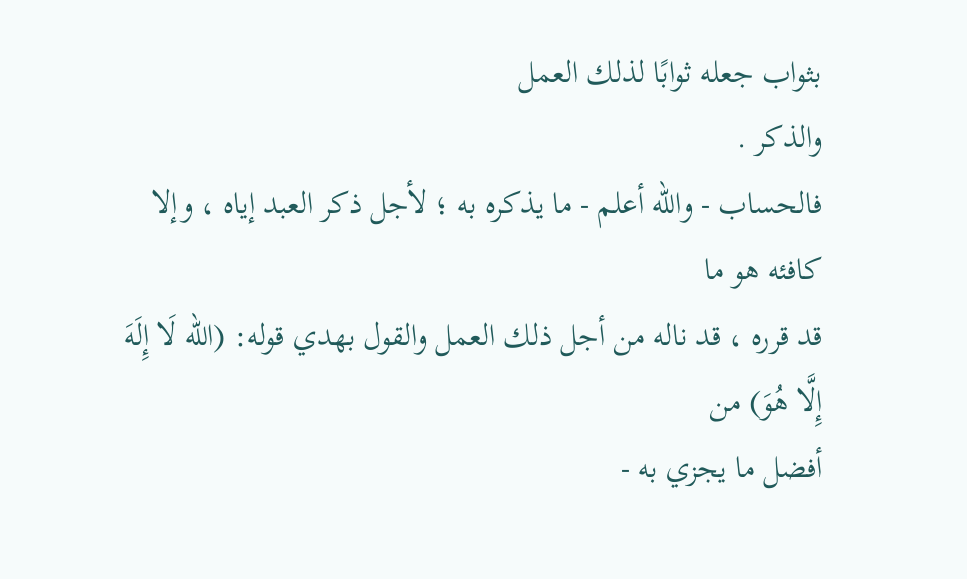بثواب جعله ثوابًا لذلك العمل
والذكر .
فالحساب - والله أعلم - ما يذكره به ؛ لأجل ذكر العبد إياه ، وإلا كافئه هو ما
قد قرره ، قد ناله من أجل ذلك العمل والقول بهدي قوله: (الله لَا إِلَهَ إِلَّا هُوَ) من
أفضل ما يجزي به -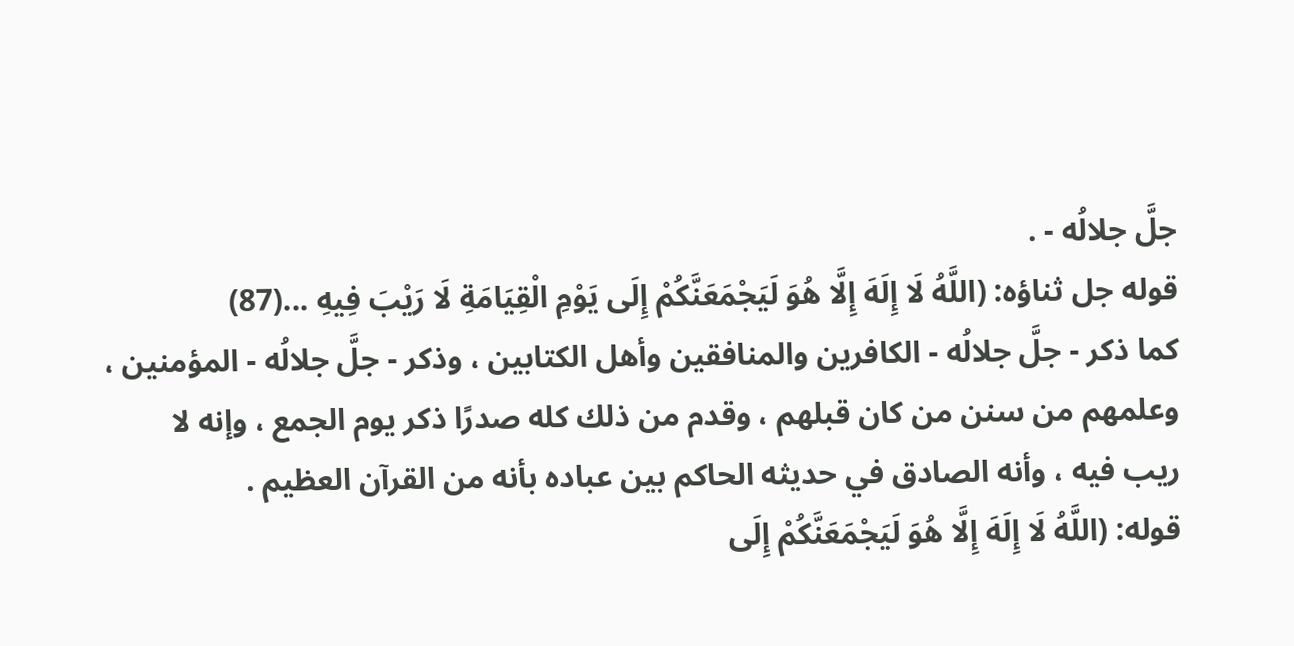جلَّ جلالُه - .
قوله جل ثناؤه: (اللَّهُ لَا إِلَهَ إِلَّا هُوَ لَيَجْمَعَنَّكُمْ إِلَى يَوْمِ الْقِيَامَةِ لَا رَيْبَ فِيهِ ...(87)
كما ذكر - جلَّ جلالُه - الكافرين والمنافقين وأهل الكتابين ، وذكر - جلَّ جلالُه - المؤمنين ،
وعلمهم من سنن من كان قبلهم ، وقدم من ذلك كله صدرًا ذكر يوم الجمع ، وإنه لا
ريب فيه ، وأنه الصادق في حديثه الحاكم بين عباده بأنه من القرآن العظيم .
قوله: (اللَّهُ لَا إِلَهَ إِلَّا هُوَ لَيَجْمَعَنَّكُمْ إِلَى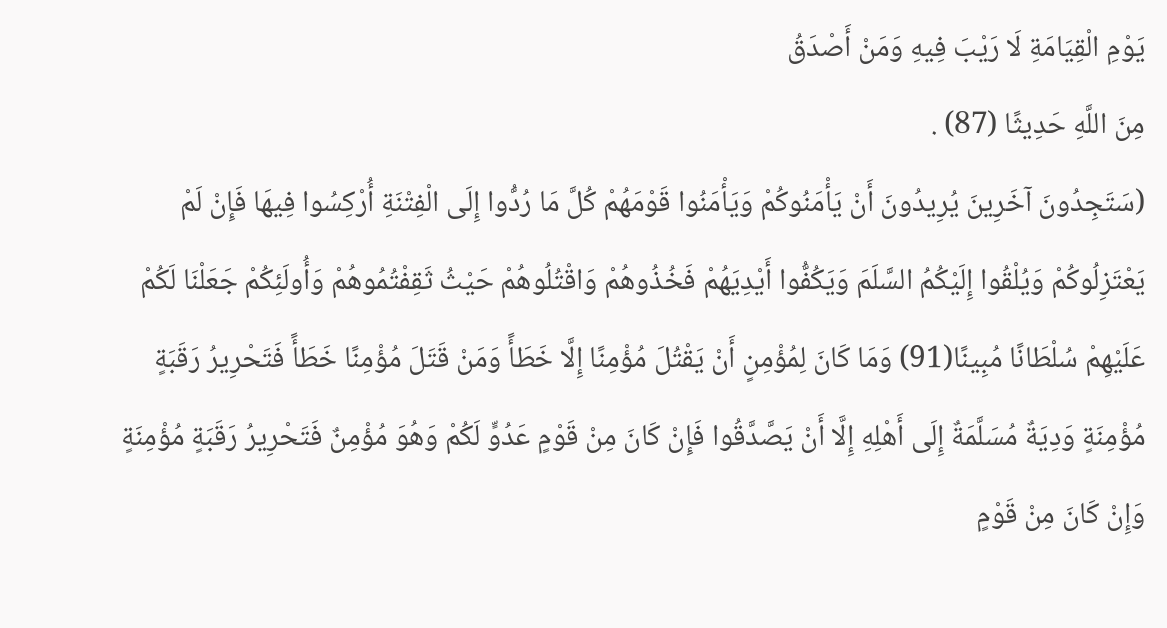يَوْمِ الْقِيَامَةِ لَا رَيْبَ فِيهِ وَمَنْ أَصْدَقُ
مِنَ اللَّهِ حَدِيثًا (87) .
(سَتَجِدُونَ آخَرِينَ يُرِيدُونَ أَنْ يَأْمَنُوكُمْ وَيَأْمَنُوا قَوْمَهُمْ كُلَّ مَا رُدُّوا إِلَى الْفِتْنَةِ أُرْكِسُوا فِيهَا فَإِنْ لَمْ يَعْتَزِلُوكُمْ وَيُلْقُوا إِلَيْكُمُ السَّلَمَ وَيَكُفُّوا أَيْدِيَهُمْ فَخُذُوهُمْ وَاقْتُلُوهُمْ حَيْثُ ثَقِفْتُمُوهُمْ وَأُولَئِكُمْ جَعَلْنَا لَكُمْ عَلَيْهِمْ سُلْطَانًا مُبِينًا(91) وَمَا كَانَ لِمُؤْمِنٍ أَنْ يَقْتُلَ مُؤْمِنًا إِلَّا خَطَأً وَمَنْ قَتَلَ مُؤْمِنًا خَطَأً فَتَحْرِيرُ رَقَبَةٍ مُؤْمِنَةٍ وَدِيَةٌ مُسَلَّمَةٌ إِلَى أَهْلِهِ إِلَّا أَنْ يَصَّدَّقُوا فَإِنْ كَانَ مِنْ قَوْمٍ عَدُوٍّ لَكُمْ وَهُوَ مُؤْمِنٌ فَتَحْرِيرُ رَقَبَةٍ مُؤْمِنَةٍ وَإِنْ كَانَ مِنْ قَوْمٍ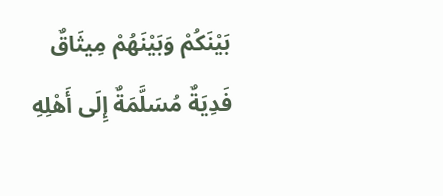بَيْنَكُمْ وَبَيْنَهُمْ مِيثَاقٌ فَدِيَةٌ مُسَلَّمَةٌ إِلَى أَهْلِهِ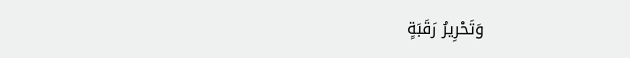وَتَحْرِيرُ رَقَبَةٍ